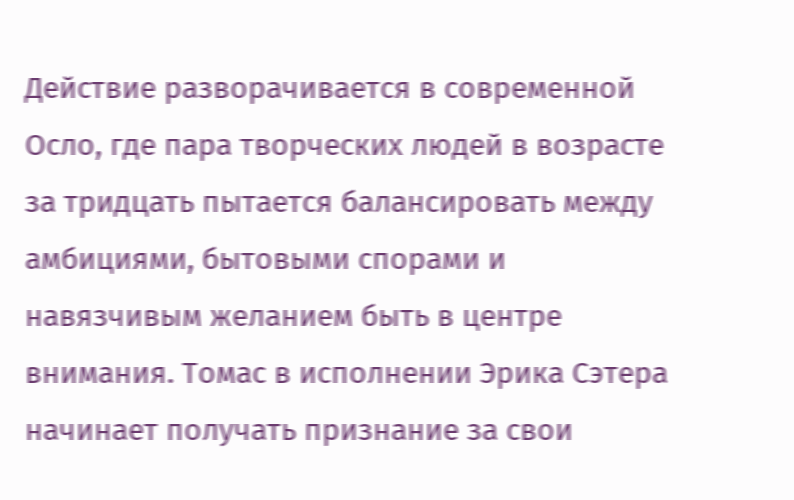Действие разворачивается в современной Осло, где пара творческих людей в возрасте за тридцать пытается балансировать между амбициями, бытовыми спорами и навязчивым желанием быть в центре внимания. Томас в исполнении Эрика Сэтера начинает получать признание за свои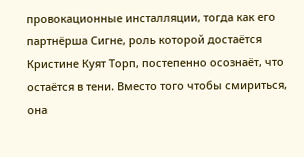провокационные инсталляции, тогда как его партнёрша Сигне, роль которой достаётся Кристине Куят Торп, постепенно осознаёт, что остаётся в тени. Вместо того чтобы смириться, она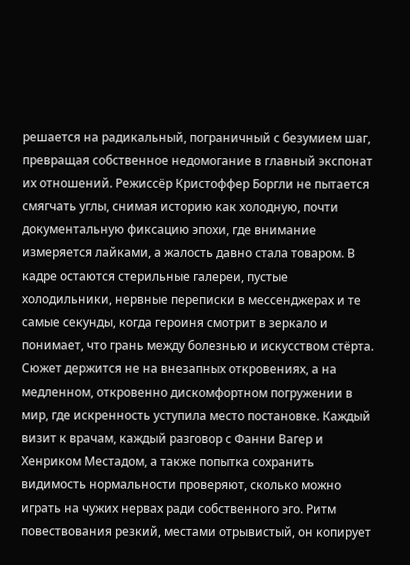решается на радикальный, пограничный с безумием шаг, превращая собственное недомогание в главный экспонат их отношений. Режиссёр Кристоффер Боргли не пытается смягчать углы, снимая историю как холодную, почти документальную фиксацию эпохи, где внимание измеряется лайками, а жалость давно стала товаром. В кадре остаются стерильные галереи, пустые холодильники, нервные переписки в мессенджерах и те самые секунды, когда героиня смотрит в зеркало и понимает, что грань между болезнью и искусством стёрта. Сюжет держится не на внезапных откровениях, а на медленном, откровенно дискомфортном погружении в мир, где искренность уступила место постановке. Каждый визит к врачам, каждый разговор с Фанни Вагер и Хенриком Местадом, а также попытка сохранить видимость нормальности проверяют, сколько можно играть на чужих нервах ради собственного эго. Ритм повествования резкий, местами отрывистый, он копирует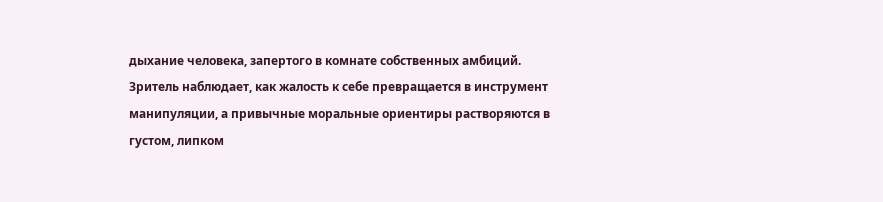дыхание человека, запертого в комнате собственных амбиций. Зритель наблюдает, как жалость к себе превращается в инструмент манипуляции, а привычные моральные ориентиры растворяются в густом, липком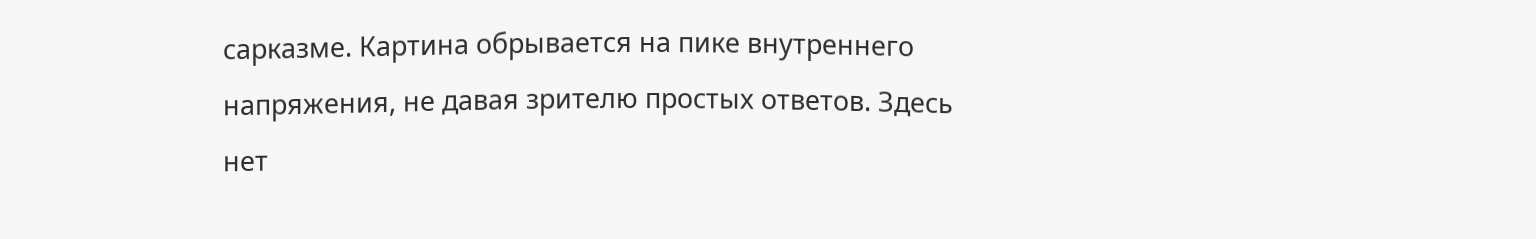сарказме. Картина обрывается на пике внутреннего напряжения, не давая зрителю простых ответов. Здесь нет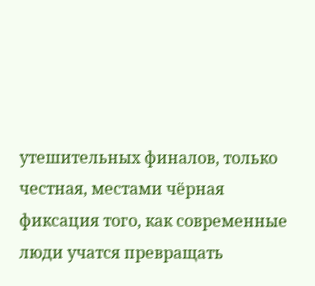утешительных финалов, только честная, местами чёрная фиксация того, как современные люди учатся превращать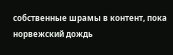собственные шрамы в контент, пока норвежский дождь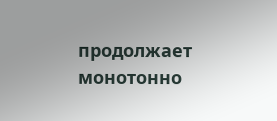продолжает монотонно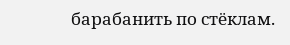барабанить по стёклам.